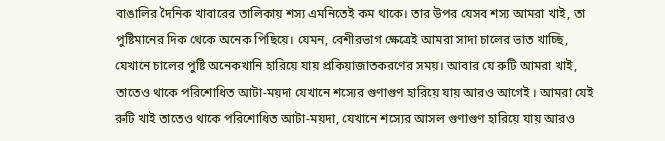বাঙালির দৈনিক খাবারের তালিকায় শস্য এমনিতেই কম থাকে। তার উপর যেসব শস্য আমরা খাই, তা পুষ্টিমানের দিক থেকে অনেক পিছিয়ে। যেমন, বেশীরভাগ ক্ষেত্রেই আমরা সাদা চালের ভাত খাচ্ছি, যেখানে চালের পুষ্টি অনেকখানি হারিয়ে যায় প্রকিয়াজাতকরণের সময়। আবার যে রুটি আমরা খাই, তাতেও থাকে পরিশোধিত আটা-ময়দা যেখানে শস্যের গুণাগুণ হারিয়ে যায় আরও আগেই । আমরা যেই রুটি খাই তাতেও থাকে পরিশোধিত আটা-ময়দা, যেখানে শস্যের আসল গুণাগুণ হারিয়ে যায় আরও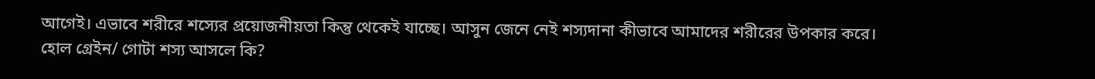আগেই। এভাবে শরীরে শস্যের প্রয়োজনীয়তা কিন্তু থেকেই যাচ্ছে। আসুন জেনে নেই শস্যদানা কীভাবে আমাদের শরীরের উপকার করে।
হোল গ্রেইন/ গোটা শস্য আসলে কি?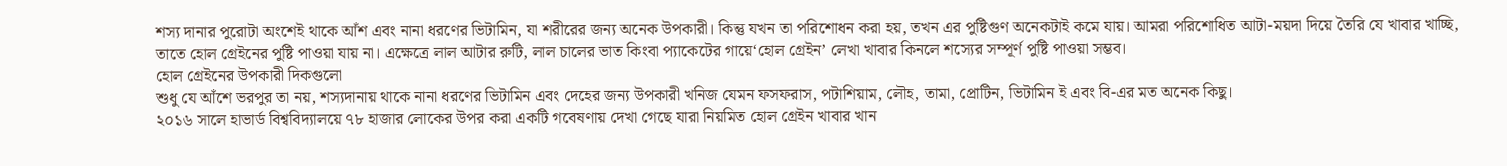শস্য দানার পুরোটা অংশেই থাকে আঁশ এবং নানা ধরণের ভিটামিন, যা শরীরের জন্য অনেক উপকারী। কিন্তু যখন তা পরিশোধন করা হয়, তখন এর পুষ্টিগুণ অনেকটাই কমে যায়। আমরা পরিশোধিত আটা-ময়দা দিয়ে তৈরি যে খাবার খাচ্ছি, তাতে হোল গ্রেইনের পুষ্টি পাওয়া যায় না। এক্ষেত্রে লাল আটার রুটি, লাল চালের ভাত কিংবা প্যাকেটের গায়ে‘হোল গ্রেইন’ লেখা খাবার কিনলে শস্যের সম্পূর্ণ পুষ্টি পাওয়া সম্ভব।
হোল গ্রেইনের উপকারী দিকগুলো
শুধু যে আঁশে ভরপুর তা নয়, শস্যদানায় থাকে নানা ধরণের ভিটামিন এবং দেহের জন্য উপকারী খনিজ যেমন ফসফরাস, পটাশিয়াম, লৌহ, তামা, প্রোটিন, ভিটামিন ই এবং বি-এর মত অনেক কিছু।
২০১৬ সালে হাভার্ড বিশ্ববিদ্যালয়ে ৭৮ হাজার লোকের উপর করা একটি গবেষণায় দেখা গেছে যারা নিয়মিত হোল গ্রেইন খাবার খান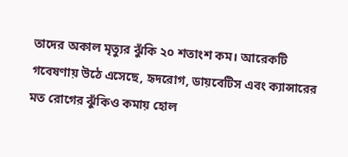তাদের অকাল মৃত্যুর ঝুঁকি ২০ শতাংশ কম। আরেকটি গবেষণায় উঠে এসেছে, হৃদরোগ, ডায়বেটিস এবং ক্যান্সারের মত রোগের ঝুঁকিও কমায় হোল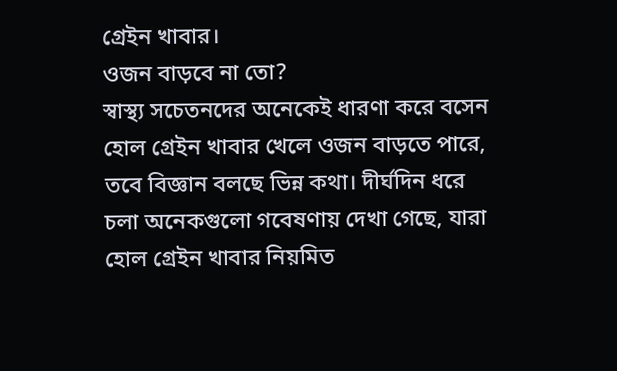গ্রেইন খাবার।
ওজন বাড়বে না তো?
স্বাস্থ্য সচেতনদের অনেকেই ধারণা করে বসেন হোল গ্রেইন খাবার খেলে ওজন বাড়তে পারে, তবে বিজ্ঞান বলছে ভিন্ন কথা। দীর্ঘদিন ধরে চলা অনেকগুলো গবেষণায় দেখা গেছে, যারা হোল গ্রেইন খাবার নিয়মিত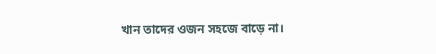খান তাদের ওজন সহজে বাড়ে না।